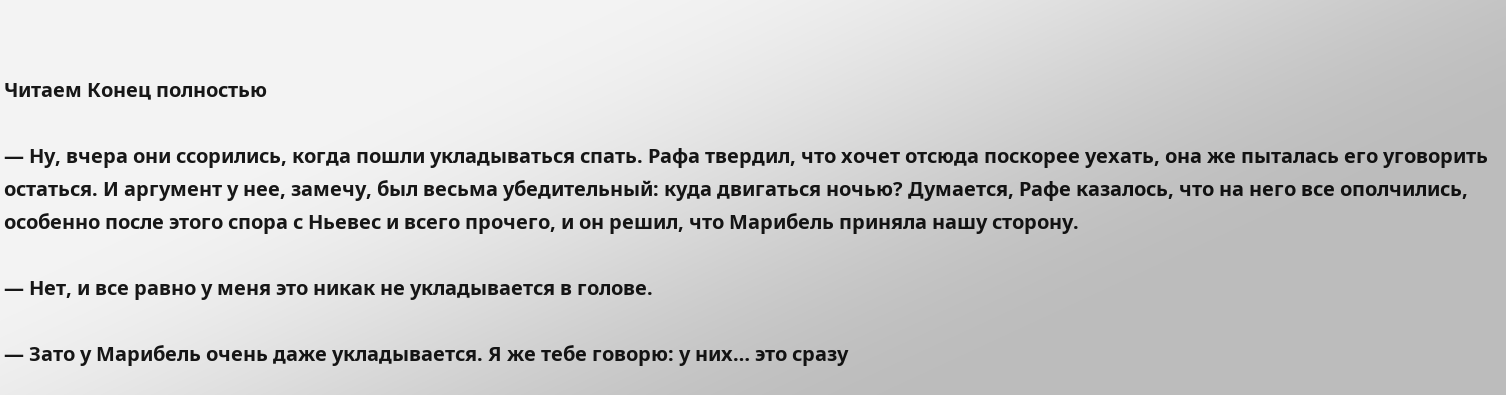Читаем Конец полностью

— Ну, вчера они ссорились, когда пошли укладываться спать. Рафа твердил, что хочет отсюда поскорее уехать, она же пыталась его уговорить остаться. И аргумент у нее, замечу, был весьма убедительный: куда двигаться ночью? Думается, Рафе казалось, что на него все ополчились, особенно после этого спора с Ньевес и всего прочего, и он решил, что Марибель приняла нашу сторону.

— Нет, и все равно у меня это никак не укладывается в голове.

— Зато у Марибель очень даже укладывается. Я же тебе говорю: у них… это сразу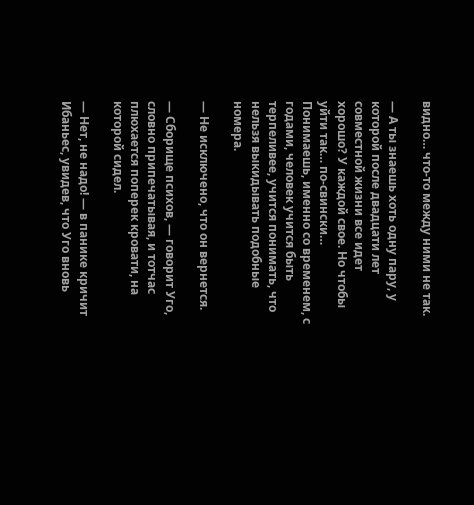видно… что-то между ними не так.

— А ты знаешь хоть одну пару, у которой после двадцати лет совместной жизни все идет хорошо? У каждой свое. Но чтобы уйти так… по-свински… Понимаешь, именно со временем, с годами, человек учится быть терпеливее, учится понимать, что нельзя выкидывать подобные номера.

— Не исключено, что он вернется.

— Сборище психов, — говорит Уго, словно припечатывая, и тотчас плюхается поперек кровати, на которой сидел.

— Нет, не надо! — в панике кричит Ибаньес, увидев, что Уго вновь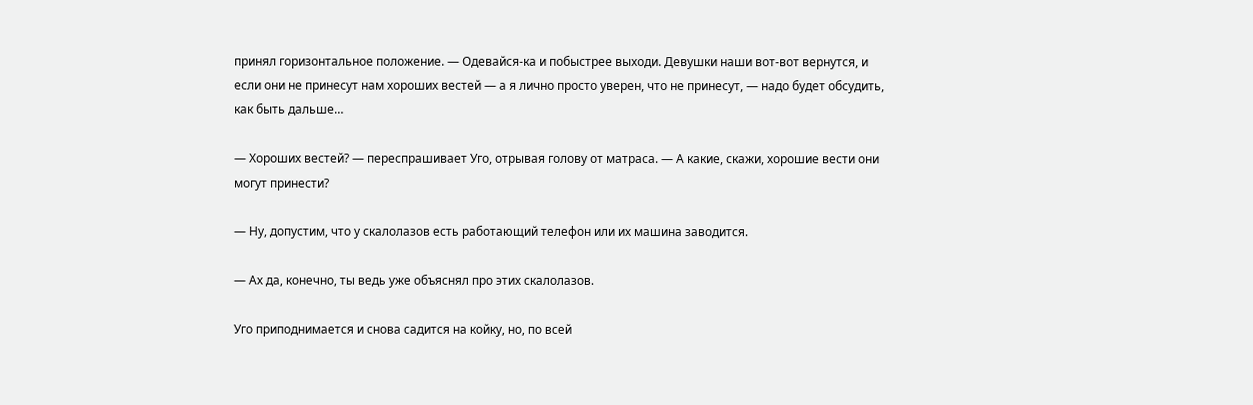принял горизонтальное положение. — Одевайся-ка и побыстрее выходи. Девушки наши вот-вот вернутся, и если они не принесут нам хороших вестей — а я лично просто уверен, что не принесут, — надо будет обсудить, как быть дальше…

— Хороших вестей? — переспрашивает Уго, отрывая голову от матраса. — А какие, скажи, хорошие вести они могут принести?

— Ну, допустим, что у скалолазов есть работающий телефон или их машина заводится.

— Ах да, конечно, ты ведь уже объяснял про этих скалолазов.

Уго приподнимается и снова садится на койку, но, по всей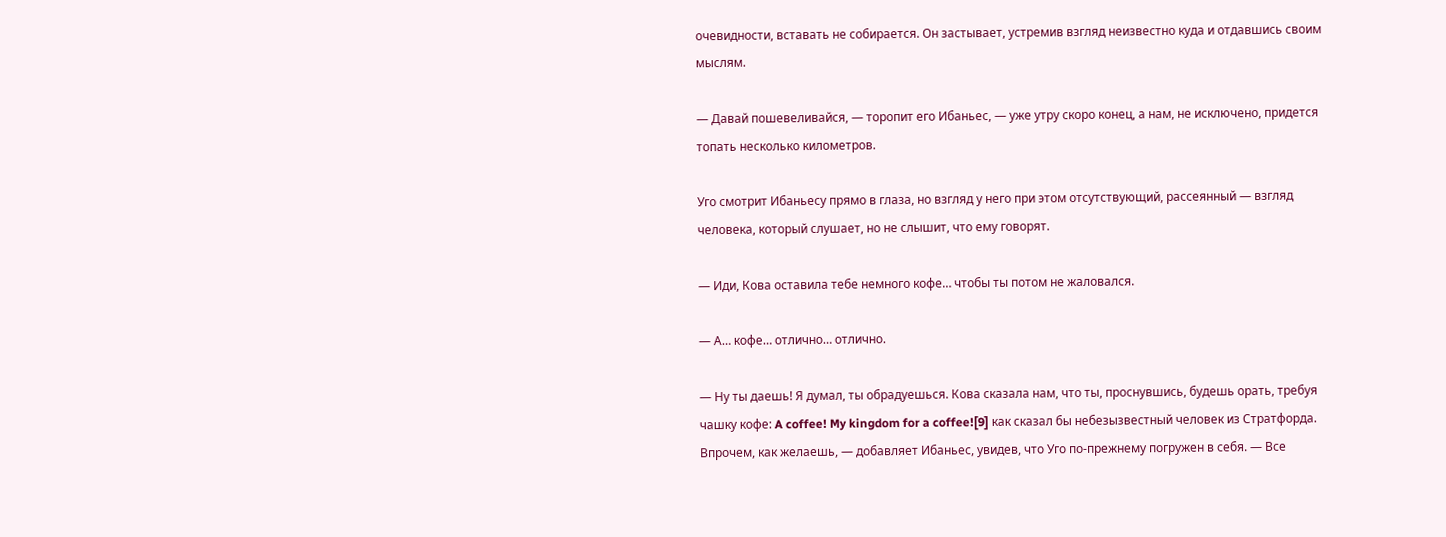очевидности, вставать не собирается. Он застывает, устремив взгляд неизвестно куда и отдавшись своим мыслям.

— Давай пошевеливайся, — торопит его Ибаньес, — уже утру скоро конец, а нам, не исключено, придется топать несколько километров.

Уго смотрит Ибаньесу прямо в глаза, но взгляд у него при этом отсутствующий, рассеянный — взгляд человека, который слушает, но не слышит, что ему говорят.

— Иди, Кова оставила тебе немного кофе… чтобы ты потом не жаловался.

— А… кофе… отлично… отлично.

— Ну ты даешь! Я думал, ты обрадуешься. Кова сказала нам, что ты, проснувшись, будешь орать, требуя чашку кофе: A coffee! My kingdom for a coffee![9] как сказал бы небезызвестный человек из Стратфорда. Впрочем, как желаешь, — добавляет Ибаньес, увидев, что Уго по-прежнему погружен в себя. — Все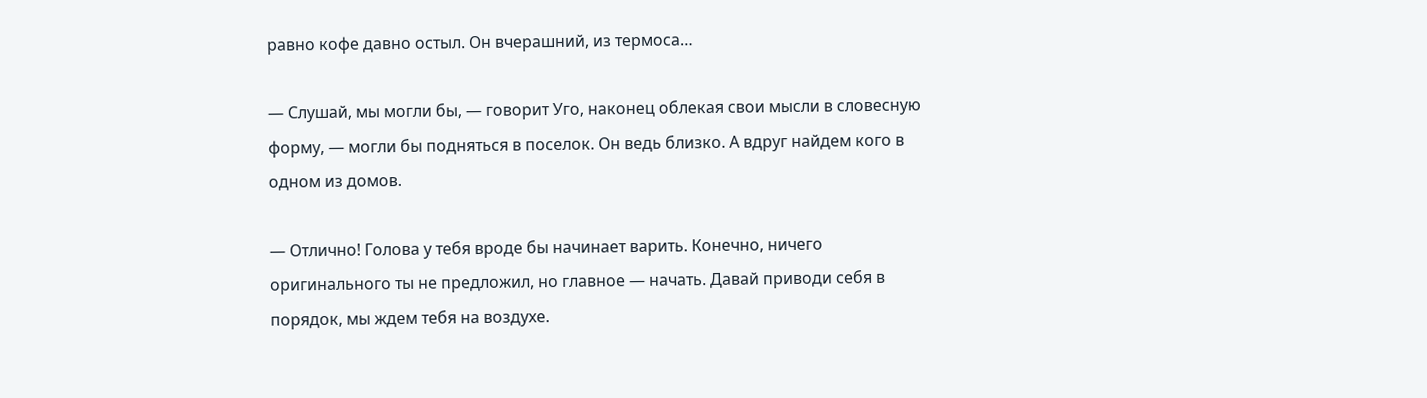равно кофе давно остыл. Он вчерашний, из термоса…

— Слушай, мы могли бы, — говорит Уго, наконец облекая свои мысли в словесную форму, — могли бы подняться в поселок. Он ведь близко. А вдруг найдем кого в одном из домов.

— Отлично! Голова у тебя вроде бы начинает варить. Конечно, ничего оригинального ты не предложил, но главное — начать. Давай приводи себя в порядок, мы ждем тебя на воздухе.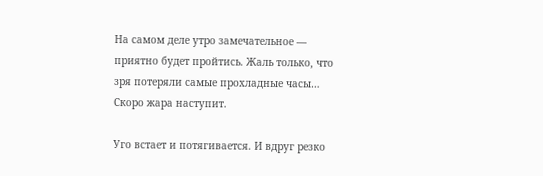На самом деле утро замечательное — приятно будет пройтись. Жаль только, что зря потеряли самые прохладные часы… Скоро жара наступит.

Уго встает и потягивается. И вдруг резко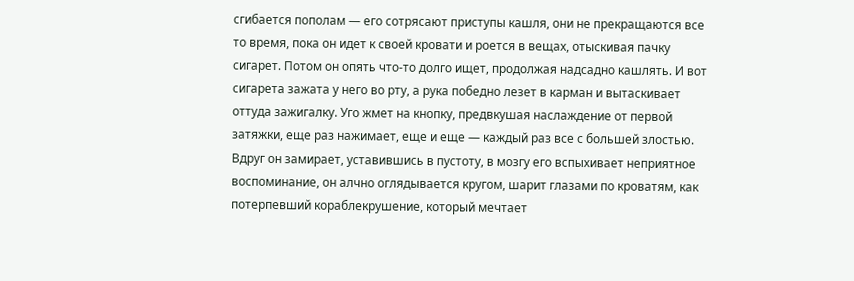сгибается пополам — его сотрясают приступы кашля, они не прекращаются все то время, пока он идет к своей кровати и роется в вещах, отыскивая пачку сигарет. Потом он опять что-то долго ищет, продолжая надсадно кашлять. И вот сигарета зажата у него во рту, а рука победно лезет в карман и вытаскивает оттуда зажигалку. Уго жмет на кнопку, предвкушая наслаждение от первой затяжки, еще раз нажимает, еще и еще — каждый раз все с большей злостью. Вдруг он замирает, уставившись в пустоту, в мозгу его вспыхивает неприятное воспоминание, он алчно оглядывается кругом, шарит глазами по кроватям, как потерпевший кораблекрушение, который мечтает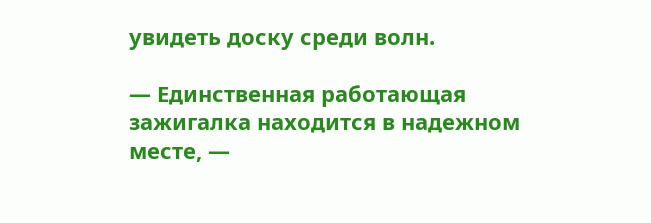увидеть доску среди волн.

— Единственная работающая зажигалка находится в надежном месте, —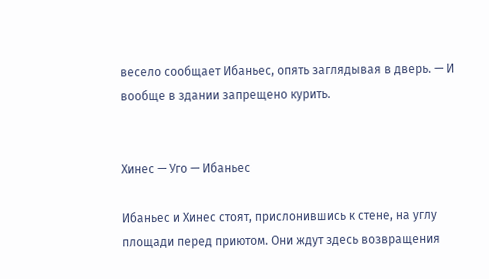весело сообщает Ибаньес, опять заглядывая в дверь. — И вообще в здании запрещено курить.


Хинес — Уго — Ибаньес

Ибаньес и Хинес стоят, прислонившись к стене, на углу площади перед приютом. Они ждут здесь возвращения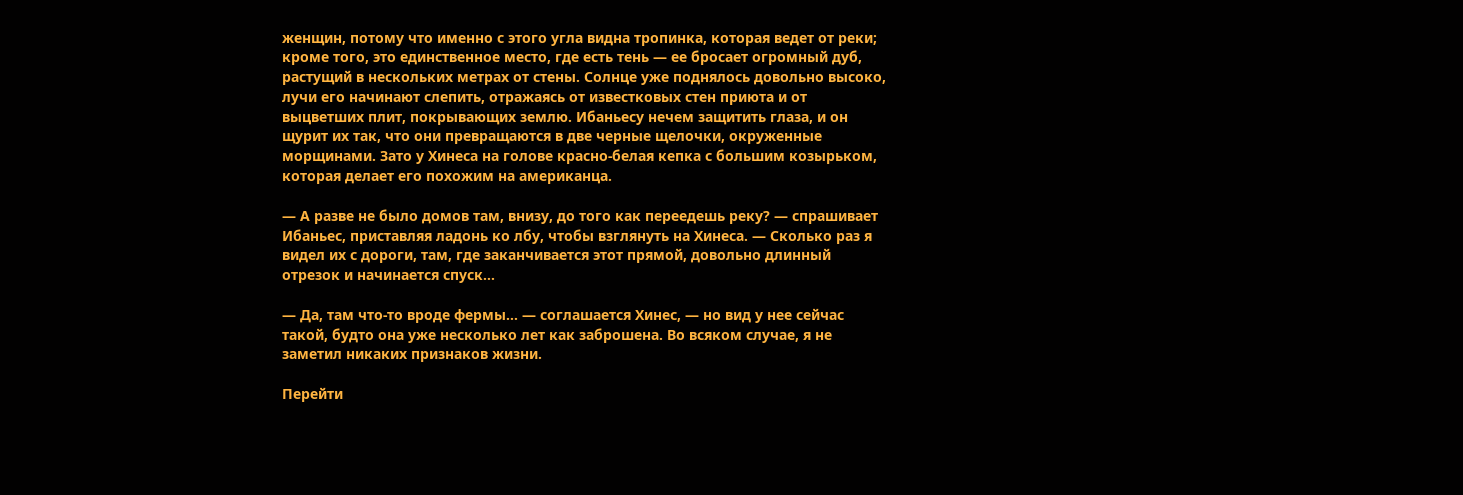женщин, потому что именно с этого угла видна тропинка, которая ведет от реки; кроме того, это единственное место, где есть тень — ее бросает огромный дуб, растущий в нескольких метрах от стены. Солнце уже поднялось довольно высоко, лучи его начинают слепить, отражаясь от известковых стен приюта и от выцветших плит, покрывающих землю. Ибаньесу нечем защитить глаза, и он щурит их так, что они превращаются в две черные щелочки, окруженные морщинами. Зато у Хинеса на голове красно-белая кепка с большим козырьком, которая делает его похожим на американца.

— А разве не было домов там, внизу, до того как переедешь реку? — спрашивает Ибаньес, приставляя ладонь ко лбу, чтобы взглянуть на Хинеса. — Сколько раз я видел их с дороги, там, где заканчивается этот прямой, довольно длинный отрезок и начинается спуск…

— Да, там что-то вроде фермы… — соглашается Хинес, — но вид у нее сейчас такой, будто она уже несколько лет как заброшена. Во всяком случае, я не заметил никаких признаков жизни.

Перейти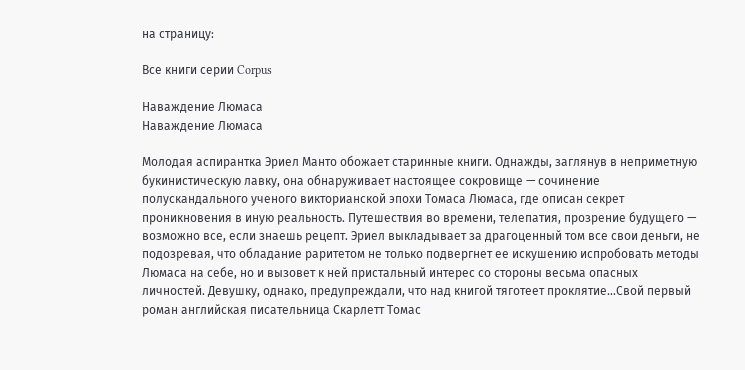на страницу:

Все книги серии Corpus

Наваждение Люмаса
Наваждение Люмаса

Молодая аспирантка Эриел Манто обожает старинные книги. Однажды, заглянув в неприметную букинистическую лавку, она обнаруживает настоящее сокровище — сочинение полускандального ученого викторианской эпохи Томаса Люмаса, где описан секрет проникновения в иную реальность. Путешествия во времени, телепатия, прозрение будущего — возможно все, если знаешь рецепт. Эриел выкладывает за драгоценный том все свои деньги, не подозревая, что обладание раритетом не только подвергнет ее искушению испробовать методы Люмаса на себе, но и вызовет к ней пристальный интерес со стороны весьма опасных личностей. Девушку, однако, предупреждали, что над книгой тяготеет проклятие…Свой первый роман английская писательница Скарлетт Томас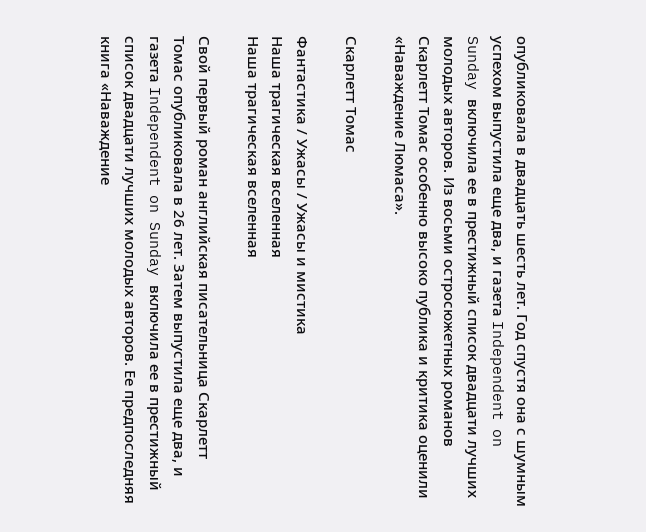опубликовала в двадцать шесть лет. Год спустя она с шумным успехом выпустила еще два, и газета Independent on Sunday включила ее в престижный список двадцати лучших молодых авторов. Из восьми остросюжетных романов Скарлетт Томас особенно высоко публика и критика оценили «Наваждение Люмаса».

Скарлетт Томас

Фантастика / Ужасы / Ужасы и мистика
Наша трагическая вселенная
Наша трагическая вселенная

Свой первый роман английская писательница Скарлетт Томас опубликовала в 26 лет. Затем выпустила еще два, и газета Independent on Sunday включила ее в престижный список двадцати лучших молодых авторов. Ее предпоследняя книга «Наваждение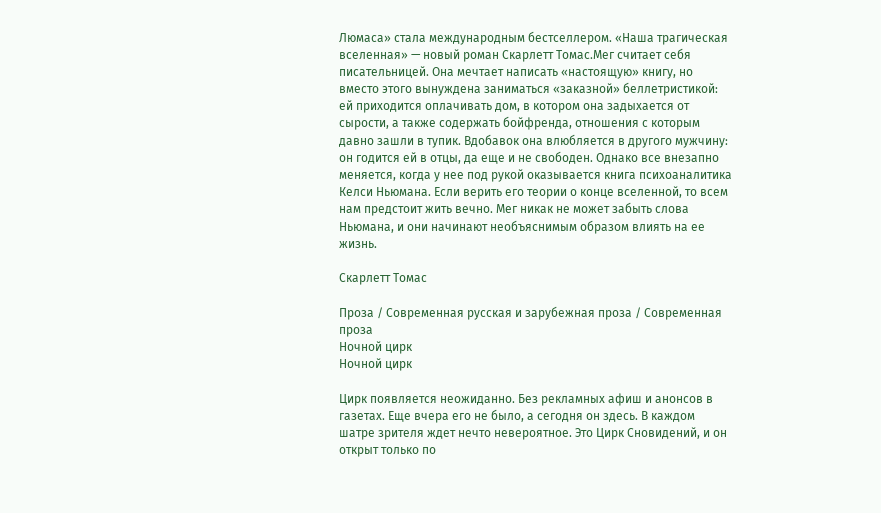Люмаса» стала международным бестселлером. «Наша трагическая вселенная» — новый роман Скарлетт Томас.Мег считает себя писательницей. Она мечтает написать «настоящую» книгу, но вместо этого вынуждена заниматься «заказной» беллетристикой: ей приходится оплачивать дом, в котором она задыхается от сырости, а также содержать бойфренда, отношения с которым давно зашли в тупик. Вдобавок она влюбляется в другого мужчину: он годится ей в отцы, да еще и не свободен. Однако все внезапно меняется, когда у нее под рукой оказывается книга психоаналитика Келси Ньюмана. Если верить его теории о конце вселенной, то всем нам предстоит жить вечно. Мег никак не может забыть слова Ньюмана, и они начинают необъяснимым образом влиять на ее жизнь.

Скарлетт Томас

Проза / Современная русская и зарубежная проза / Современная проза
Ночной цирк
Ночной цирк

Цирк появляется неожиданно. Без рекламных афиш и анонсов в газетах. Еще вчера его не было, а сегодня он здесь. В каждом шатре зрителя ждет нечто невероятное. Это Цирк Сновидений, и он открыт только по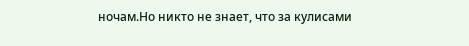ночам.Но никто не знает, что за кулисами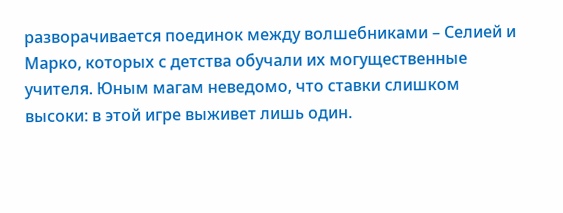разворачивается поединок между волшебниками – Селией и Марко, которых с детства обучали их могущественные учителя. Юным магам неведомо, что ставки слишком высоки: в этой игре выживет лишь один.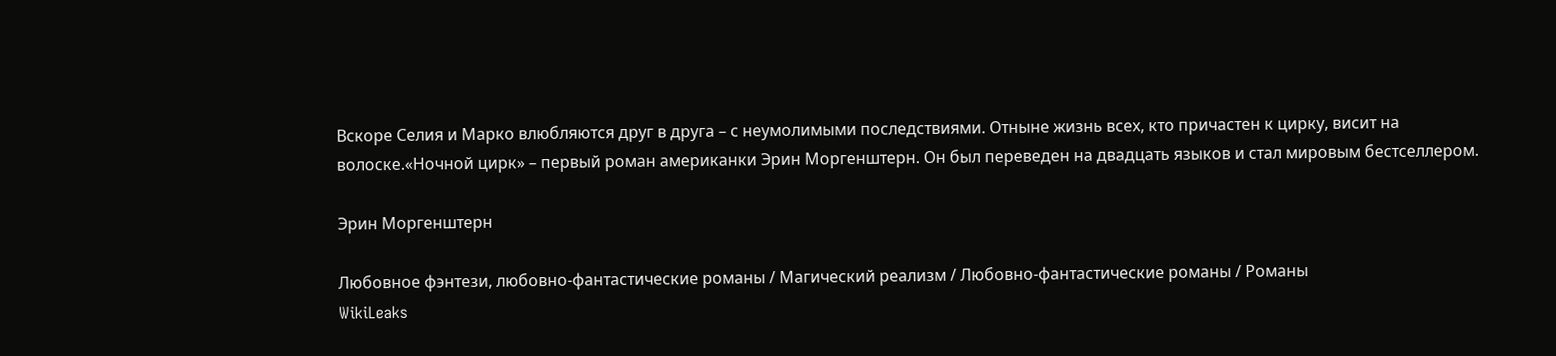Вскоре Селия и Марко влюбляются друг в друга – с неумолимыми последствиями. Отныне жизнь всех, кто причастен к цирку, висит на волоске.«Ночной цирк» – первый роман американки Эрин Моргенштерн. Он был переведен на двадцать языков и стал мировым бестселлером.

Эрин Моргенштерн

Любовное фэнтези, любовно-фантастические романы / Магический реализм / Любовно-фантастические романы / Романы
WikiLeaks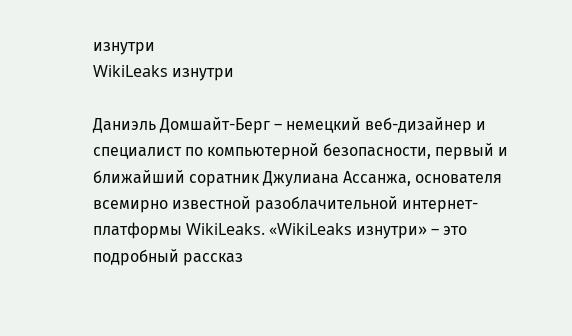изнутри
WikiLeaks изнутри

Даниэль Домшайт-Берг – немецкий веб-дизайнер и специалист по компьютерной безопасности, первый и ближайший соратник Джулиана Ассанжа, основателя всемирно известной разоблачительной интернет-платформы WikiLeaks. «WikiLeaks изнутри» – это подробный рассказ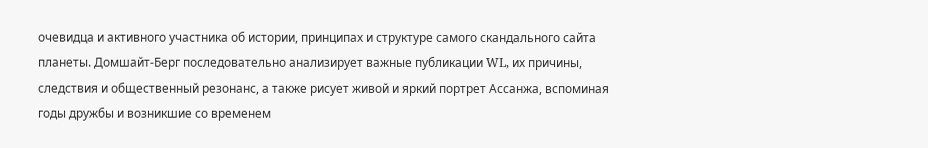очевидца и активного участника об истории, принципах и структуре самого скандального сайта планеты. Домшайт-Берг последовательно анализирует важные публикации WL, их причины, следствия и общественный резонанс, а также рисует живой и яркий портрет Ассанжа, вспоминая годы дружбы и возникшие со временем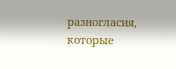разногласия, которые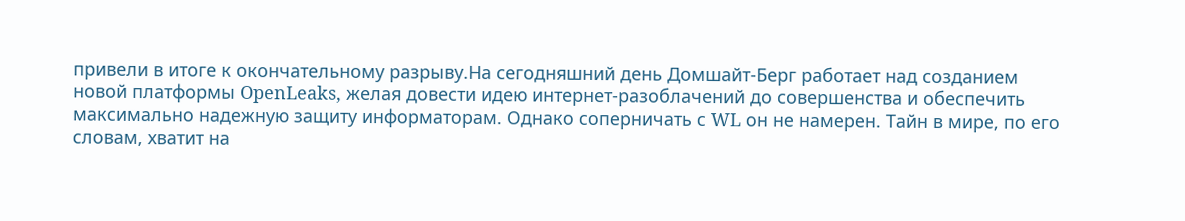привели в итоге к окончательному разрыву.На сегодняшний день Домшайт-Берг работает над созданием новой платформы OpenLeaks, желая довести идею интернет-разоблачений до совершенства и обеспечить максимально надежную защиту информаторам. Однако соперничать с WL он не намерен. Тайн в мире, по его словам, хватит на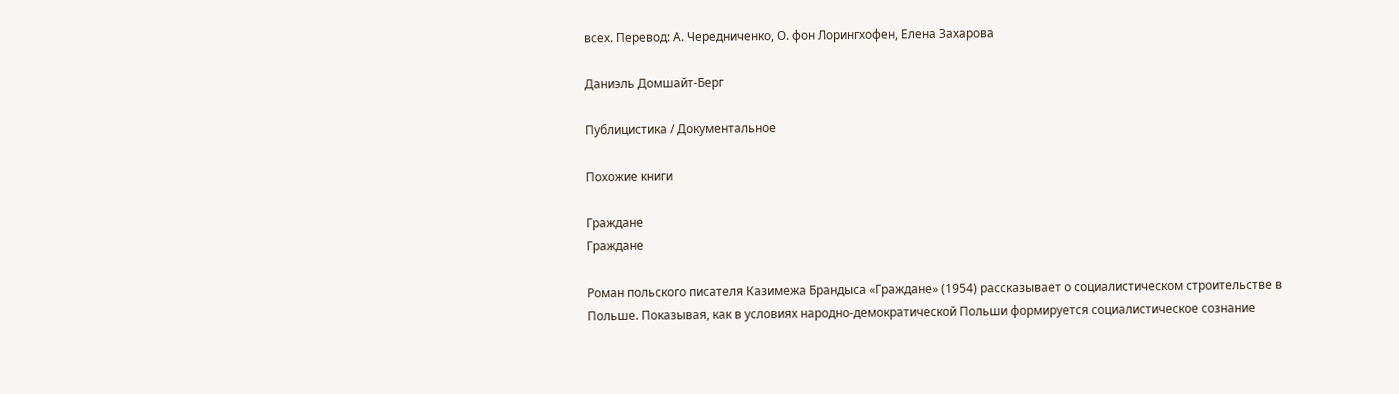всех. Перевод: А. Чередниченко, О. фон Лорингхофен, Елена Захарова

Даниэль Домшайт-Берг

Публицистика / Документальное

Похожие книги

Граждане
Граждане

Роман польского писателя Казимежа Брандыса «Граждане» (1954) рассказывает о социалистическом строительстве в Польше. Показывая, как в условиях народно-демократической Польши формируется социалистическое сознание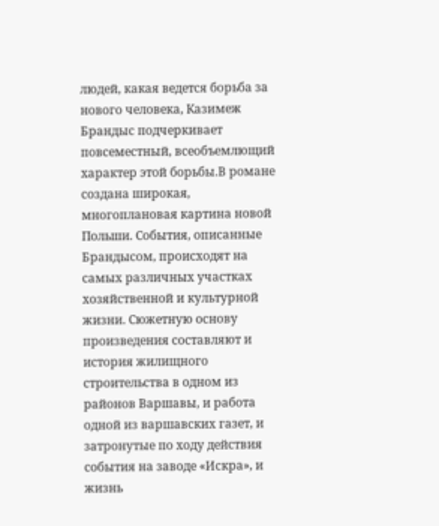людей, какая ведется борьба за нового человека, Казимеж Брандыс подчеркивает повсеместный, всеобъемлющий характер этой борьбы.В романе создана широкая, многоплановая картина новой Польши. События, описанные Брандысом, происходят на самых различных участках хозяйственной и культурной жизни. Сюжетную основу произведения составляют и история жилищного строительства в одном из районов Варшавы, и работа одной из варшавских газет, и затронутые по ходу действия события на заводе «Искра», и жизнь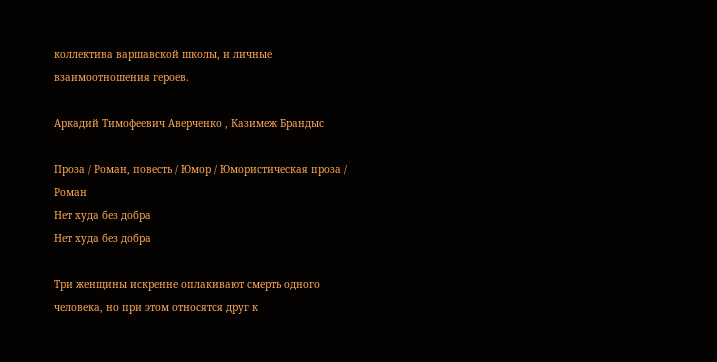коллектива варшавской школы, и личные взаимоотношения героев.

Аркадий Тимофеевич Аверченко , Казимеж Брандыс

Проза / Роман, повесть / Юмор / Юмористическая проза / Роман
Нет худа без добра
Нет худа без добра

Три женщины искренне оплакивают смерть одного человека, но при этом относятся друг к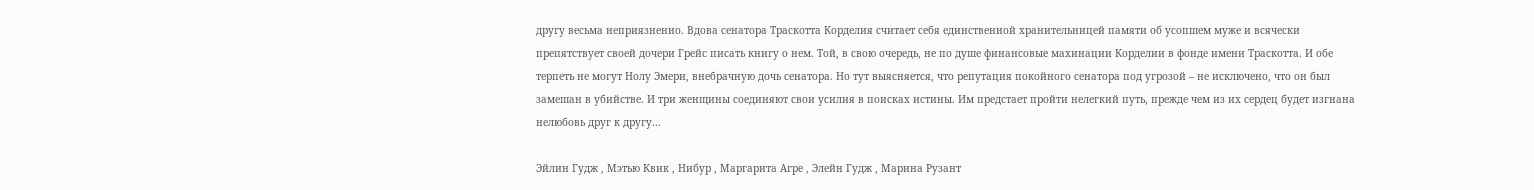другу весьма неприязненно. Вдова сенатора Траскотта Корделия считает себя единственной хранительницей памяти об усопшем муже и всячески препятствует своей дочери Грейс писать книгу о нем. Той, в свою очередь, не по душе финансовые махинации Корделии в фонде имени Траскотта. И обе терпеть не могут Нолу Эмери, внебрачную дочь сенатора. Но тут выясняется, что репутация покойного сенатора под угрозой – не исключено, что он был замешан в убийстве. И три женщины соединяют свои усилия в поисках истины. Им предстает пройти нелегкий путь, прежде чем из их сердец будет изгнана нелюбовь друг к другу…

Эйлин Гудж , Мэтью Квик , Нибур , Маргарита Агре , Элейн Гудж , Марина Рузант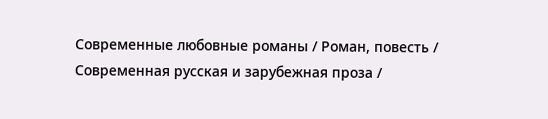Современные любовные романы / Роман, повесть / Современная русская и зарубежная проза /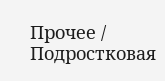Прочее / Подростковая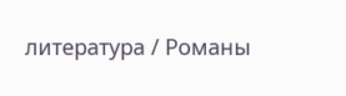литература / Романы